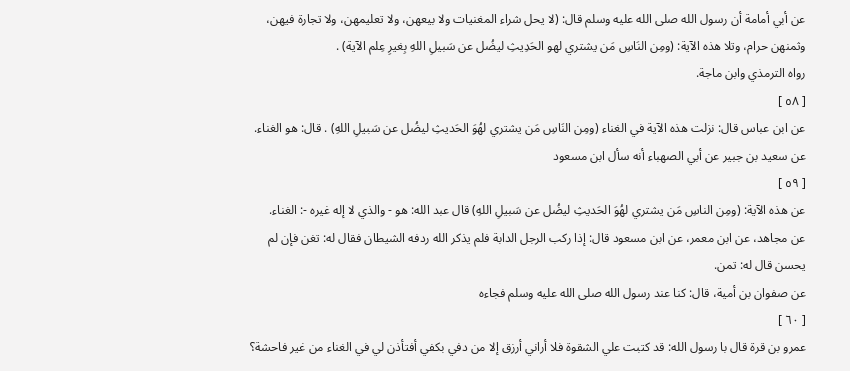عن أبي أمامة أن رسول الله صلى الله عليه وسلم قال: (لا يحل شراء المغنيات ولا بيعهن، ولا تعليمهن، ولا تجارة فيهن، وثمنهن حرام، وتلا هذه الآية: (ومِن النَاسِ مَن يشتري لهو الحَدِيثِ ليضُل عن سَبيلِ اللهِ بِغيرِ عِلم الآية) .
رواه الترمذي وابن ماجة.
[ ٥٨ ]
عن ابن عباس قال: نزلت هذه الآية في الغناء (ومِن النَاسِ مَن يشتري لهُوَ الحَديثِ ليضُل عن سَبيلِ اللهِ) . قال: هو الغناء.
عن سعيد بن جبير عن أبي الصهباء أنه سأل ابن مسعود
[ ٥٩ ]
عن هذه الآية: (ومِن الناسِ مَن يشتري لهُوَ الحَديثِ ليضُل عن سَبيلِ اللهِ) قال عبد الله: هو - والذي لا إله غيره -: الغناء.
عن مجاهد، عن ابن معمر، عن ابن مسعود قال: إذا ركب الرجل الدابة فلم يذكر الله ردفه الشيطان فقال له: تغن فإن لم يحسن قال له: تمن.
عن صفوان بن أمية، قال: كنا عند رسول الله صلى الله عليه وسلم فجاءه
[ ٦٠ ]
عمرو بن قرة قال با رسول الله: قد كتبت علي الشقوة فلا أراني أرزق إلا من دفي بكفي أفتأذن لي في الغناء من غير فاحشة؟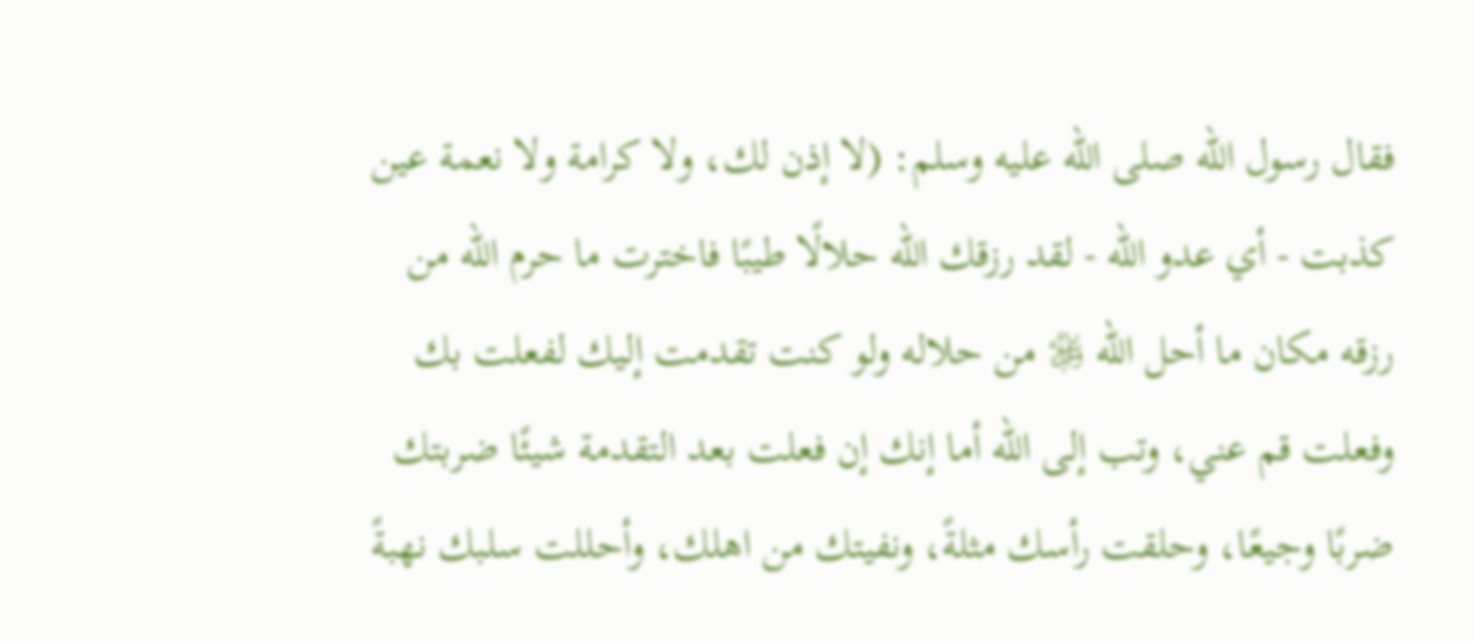فقال رسول الله صلى الله عليه وسلم: (لا إذن لك، ولا كرامة ولا نعمة عين كذبت - أي عدو الله - لقد رزقك الله حلالًا طيبًا فاخترت ما حرم الله من رزقه مكان ما أحل الله ﷿ من حلاله ولو كنت تقدمت إليك لفعلت بك وفعلت قم عني، وتب إلى الله أما إنك إن فعلت بعد التقدمة شيئًا ضربتك ضربًا وجيعًا، وحلقت رأسك مثلةً، ونفيتك من اهلك، وأحللت سلبك نهبةً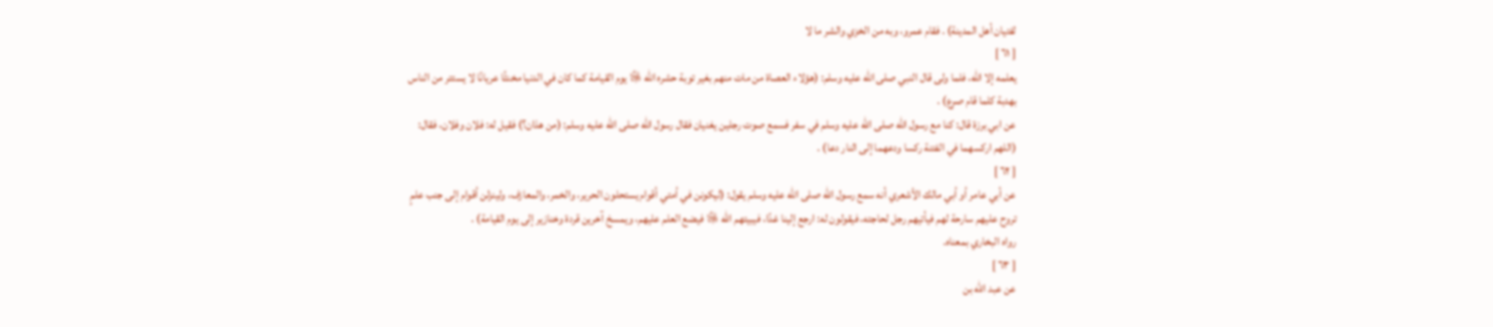لفتيان أهل المدينة) . فقام عمرو، وبه من الخزي والشر ما لا
[ ٦١ ]
يعلمه إلا الله، فلما ولى قال النبي صلى الله عليه وسلم: (هؤلاء العصاة من مات منهم بغير توبة حشره الله ﷿ يوم القيامة كما كان في الدنيا مخنثًا عريانًا لا يستتر من الناس بهدبة كلما قام صرع) .
عن ابي برزة قال: كنا مع رسول الله صلى الله عليه وسلم في سفر فسمع صوت رجلين يغنيان فقال رسول الله صلى الله عليه وسلم: (من هذان؟) فقيل له: فلان وفلان، فقال: (اللهم اركسهما في الفتنة ركسا ودعهما إلى النار دعا) .
[ ٦٢ ]
عن أبي عامر أو أبي مالك الأشعري أنه سمع رسول الله صلى الله عليه وسلم يقول: (ليكونن في أمتي أقوام يستحلون الحرير، والخمر، والمعازف، ولينزلن أقوام إلى جنب علمٍ تروح عليهم سارحة لهم فيأتيهم رجل لحاجته، فيقولون له: ارجع إلينا غدًا، فيبيتهم الله ﷿ فيضع العلم عليهم، ويمسخ آخرين قردة وخنازير إلى يوم القيامة) .
رواه البخاري بمعناه.
[ ٦٣ ]
عن عبد الله بن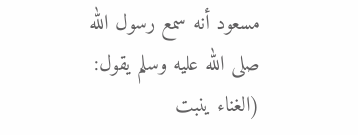مسعود أنه سمع رسول الله صلى الله عليه وسلم يقول: (الغناء ينبت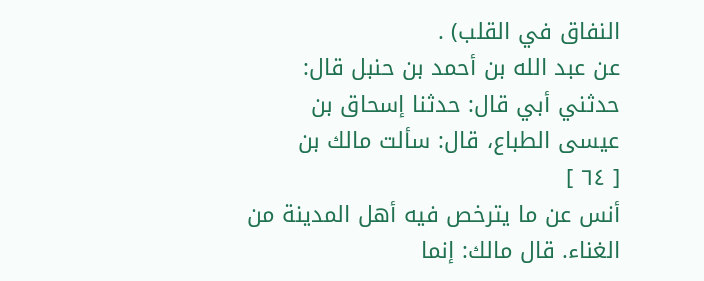النفاق في القلب) .
عن عبد الله بن أحمد بن حنبل قال: حدثني أبي قال: حدثنا إسحاق بن عيسى الطباع، قال: سألت مالك بن
[ ٦٤ ]
أنس عن ما يترخص فيه أهل المدينة من الغناء. قال مالك: إنما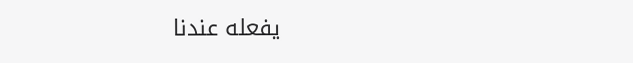يفعله عندنا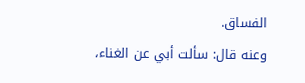الفساق.
وعنه قال: سألت أبي عن الغناء،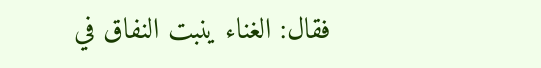فقال: الغناء ينبت النفاق في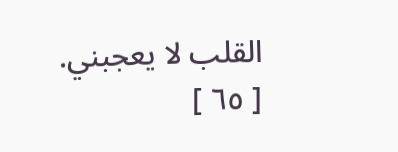القلب لا يعجبني.
[ ٦٥ ]